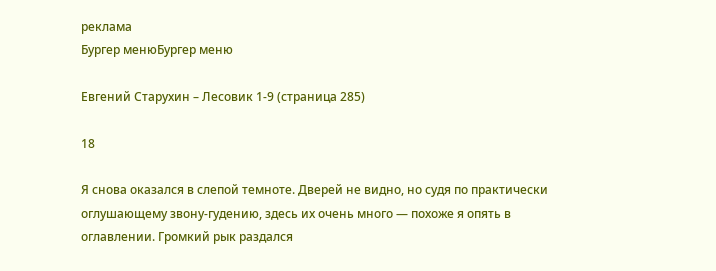реклама
Бургер менюБургер меню

Евгений Старухин – Лесовик 1-9 (страница 285)

18

Я снова оказался в слепой темноте. Дверей не видно, но судя по практически оглушающему звону-гудению, здесь их очень много — похоже я опять в оглавлении. Громкий рык раздался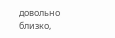довольно близко,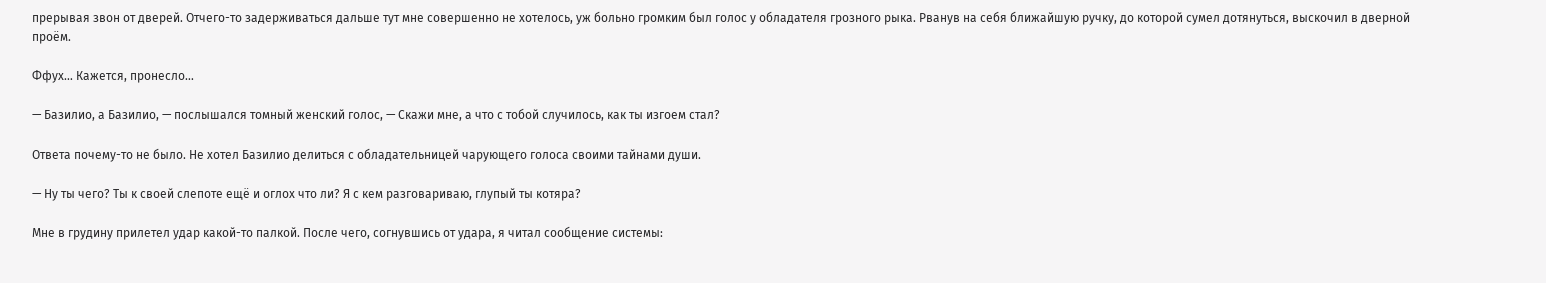прерывая звон от дверей. Отчего-то задерживаться дальше тут мне совершенно не хотелось, уж больно громким был голос у обладателя грозного рыка. Рванув на себя ближайшую ручку, до которой сумел дотянуться, выскочил в дверной проём.

Ффух… Кажется, пронесло…

— Базилио, а Базилио, — послышался томный женский голос, — Скажи мне, а что с тобой случилось, как ты изгоем стал?

Ответа почему-то не было. Не хотел Базилио делиться с обладательницей чарующего голоса своими тайнами души.

— Ну ты чего? Ты к своей слепоте ещё и оглох что ли? Я с кем разговариваю, глупый ты котяра?

Мне в грудину прилетел удар какой-то палкой. После чего, согнувшись от удара, я читал сообщение системы: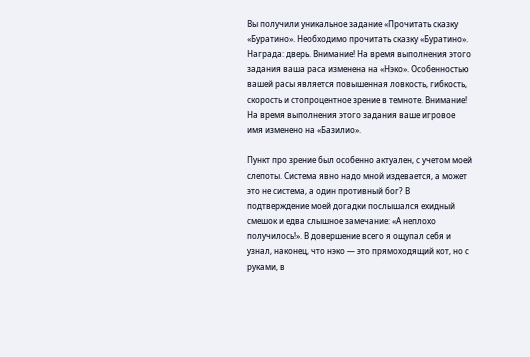Вы получили уникальное задание «Прочитать сказку «Буратино». Необходимо прочитать сказку «Буратино». Награда: дверь. Внимание! На время выполнения этого задания ваша раса изменена на «Нэко». Особенностью вашей расы является повышенная ловкость, гибкость, скорость и стопроцентное зрение в темноте. Внимание! На время выполнения этого задания ваше игровое имя изменено на «Базилио».

Пункт про зрение был особенно актуален, с учетом моей слепоты. Система явно надо мной издевается, а может это не система, а один противный бог? В подтверждение моей догадки послышался ехидный смешок и едва слышное замечание: «А неплохо получилось!». В довершение всего я ощупал себя и узнал, наконец, что нэко — это прямоходящий кот, но с руками, в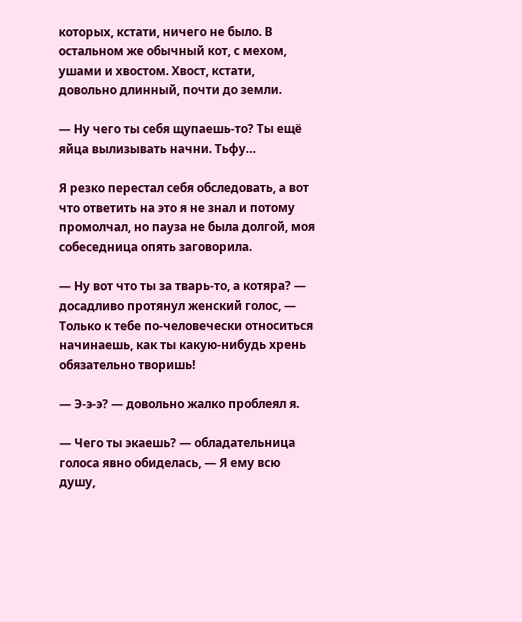которых, кстати, ничего не было. В остальном же обычный кот, с мехом, ушами и хвостом. Хвост, кстати, довольно длинный, почти до земли.

— Ну чего ты себя щупаешь-то? Ты ещё яйца вылизывать начни. Тьфу…

Я резко перестал себя обследовать, а вот что ответить на это я не знал и потому промолчал, но пауза не была долгой, моя собеседница опять заговорила.

— Ну вот что ты за тварь-то, а котяра? — досадливо протянул женский голос, — Только к тебе по-человечески относиться начинаешь, как ты какую-нибудь хрень обязательно творишь!

— Э-э-э? — довольно жалко проблеял я.

— Чего ты экаешь? — обладательница голоса явно обиделась, — Я ему всю душу,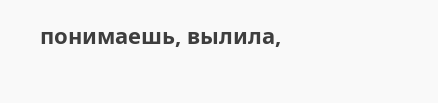понимаешь, вылила,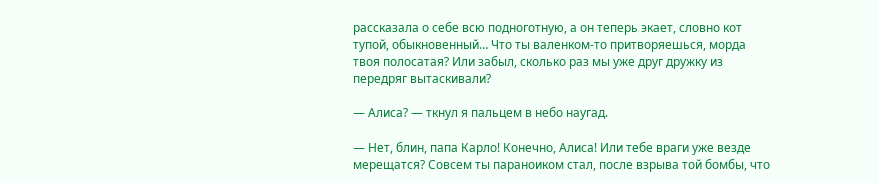рассказала о себе всю подноготную, а он теперь экает, словно кот тупой, обыкновенный… Что ты валенком-то притворяешься, морда твоя полосатая? Или забыл, сколько раз мы уже друг дружку из передряг вытаскивали?

— Алиса? — ткнул я пальцем в небо наугад.

— Нет, блин, папа Карло! Конечно, Алиса! Или тебе враги уже везде мерещатся? Совсем ты параноиком стал, после взрыва той бомбы, что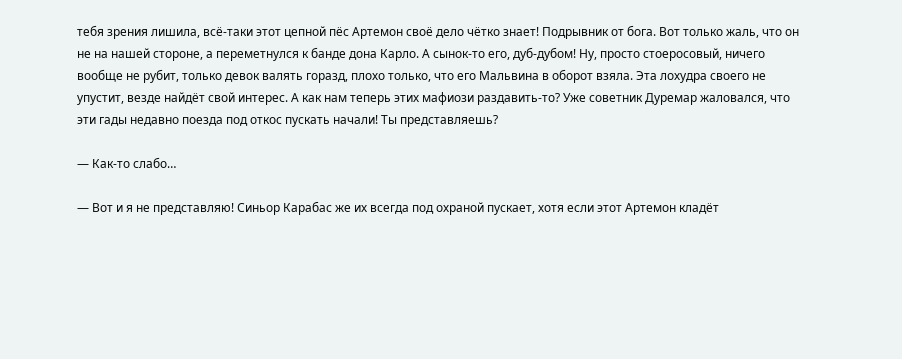тебя зрения лишила, всё-таки этот цепной пёс Артемон своё дело чётко знает! Подрывник от бога. Вот только жаль, что он не на нашей стороне, а переметнулся к банде дона Карло. А сынок-то его, дуб-дубом! Ну, просто стоеросовый, ничего вообще не рубит, только девок валять горазд, плохо только, что его Мальвина в оборот взяла. Эта лохудра своего не упустит, везде найдёт свой интерес. А как нам теперь этих мафиози раздавить-то? Уже советник Дуремар жаловался, что эти гады недавно поезда под откос пускать начали! Ты представляешь?

— Как-то слабо…

— Вот и я не представляю! Синьор Карабас же их всегда под охраной пускает, хотя если этот Артемон кладёт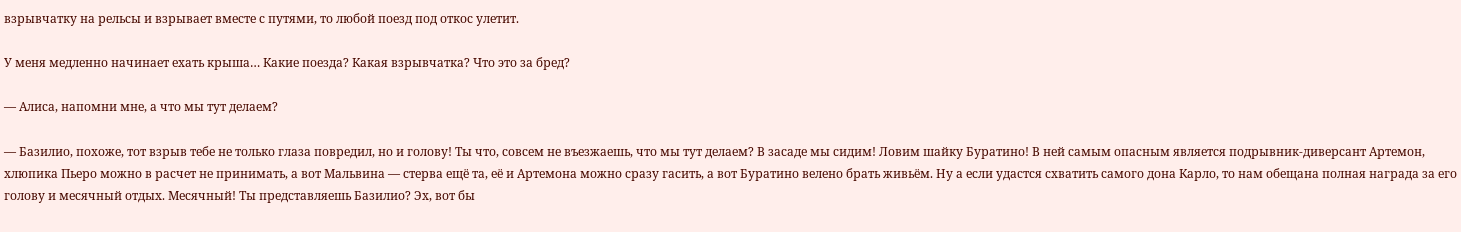взрывчатку на рельсы и взрывает вместе с путями, то любой поезд под откос улетит.

У меня медленно начинает ехать крыша… Какие поезда? Какая взрывчатка? Что это за бред?

— Алиса, напомни мне, а что мы тут делаем?

— Базилио, похоже, тот взрыв тебе не только глаза повредил, но и голову! Ты что, совсем не въезжаешь, что мы тут делаем? В засаде мы сидим! Ловим шайку Буратино! В ней самым опасным является подрывник-диверсант Артемон, хлюпика Пьеро можно в расчет не принимать, а вот Мальвина — стерва ещё та, её и Артемона можно сразу гасить, а вот Буратино велено брать живьём. Ну а если удастся схватить самого дона Карло, то нам обещана полная награда за его голову и месячный отдых. Месячный! Ты представляешь Базилио? Эх, вот бы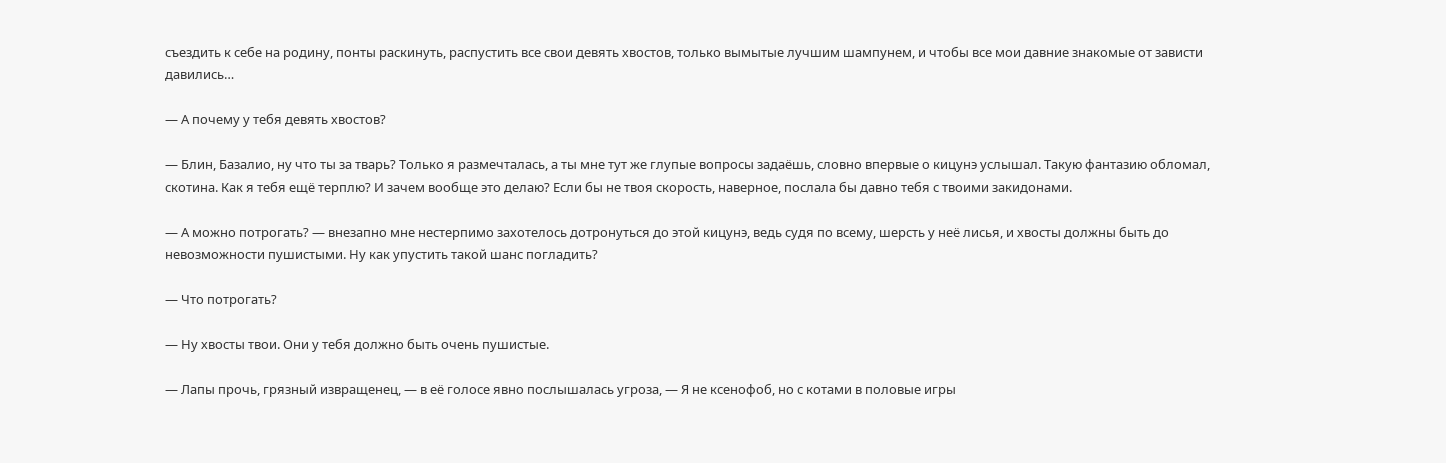съездить к себе на родину, понты раскинуть, распустить все свои девять хвостов, только вымытые лучшим шампунем, и чтобы все мои давние знакомые от зависти давились…

— А почему у тебя девять хвостов?

— Блин, Базалио, ну что ты за тварь? Только я размечталась, а ты мне тут же глупые вопросы задаёшь, словно впервые о кицунэ услышал. Такую фантазию обломал, скотина. Как я тебя ещё терплю? И зачем вообще это делаю? Если бы не твоя скорость, наверное, послала бы давно тебя с твоими закидонами.

— А можно потрогать? — внезапно мне нестерпимо захотелось дотронуться до этой кицунэ, ведь судя по всему, шерсть у неё лисья, и хвосты должны быть до невозможности пушистыми. Ну как упустить такой шанс погладить?

— Что потрогать?

— Ну хвосты твои. Они у тебя должно быть очень пушистые.

— Лапы прочь, грязный извращенец, — в её голосе явно послышалась угроза, — Я не ксенофоб, но с котами в половые игры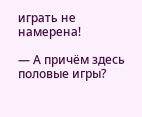играть не намерена!

— А причём здесь половые игры?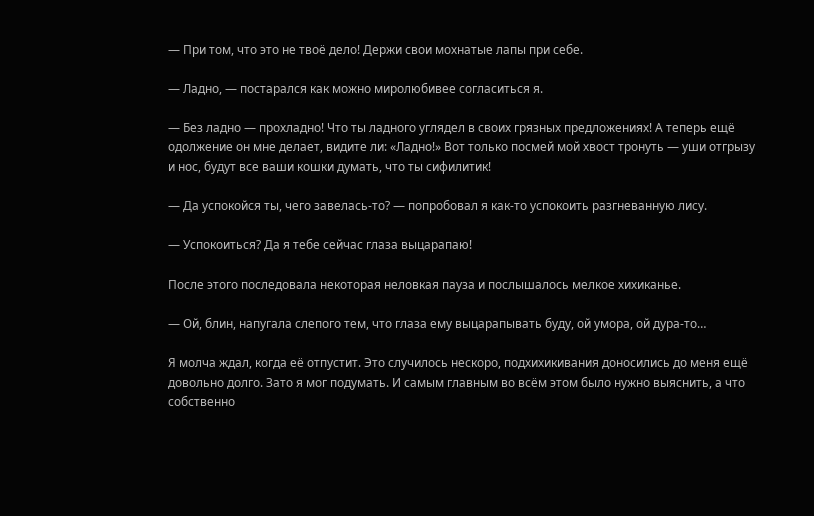— При том, что это не твоё дело! Держи свои мохнатые лапы при себе.

— Ладно, — постарался как можно миролюбивее согласиться я.

— Без ладно — прохладно! Что ты ладного углядел в своих грязных предложениях! А теперь ещё одолжение он мне делает, видите ли: «Ладно!» Вот только посмей мой хвост тронуть — уши отгрызу и нос, будут все ваши кошки думать, что ты сифилитик!

— Да успокойся ты, чего завелась-то? — попробовал я как-то успокоить разгневанную лису.

— Успокоиться? Да я тебе сейчас глаза выцарапаю!

После этого последовала некоторая неловкая пауза и послышалось мелкое хихиканье.

— Ой, блин, напугала слепого тем, что глаза ему выцарапывать буду, ой умора, ой дура-то…

Я молча ждал, когда её отпустит. Это случилось нескоро, подхихикивания доносились до меня ещё довольно долго. Зато я мог подумать. И самым главным во всём этом было нужно выяснить, а что собственно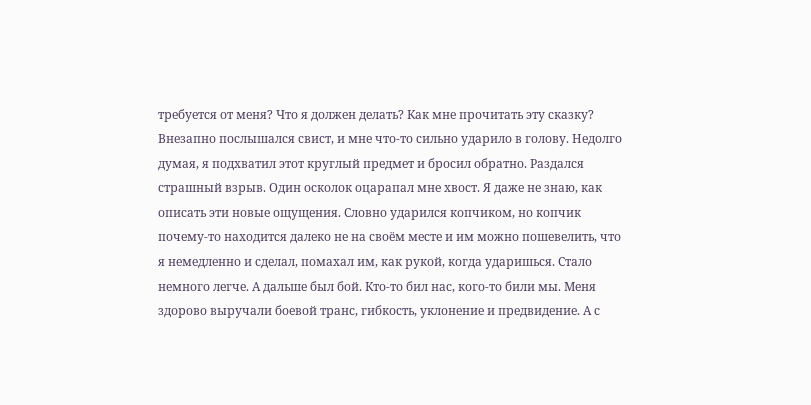требуется от меня? Что я должен делать? Как мне прочитать эту сказку? Внезапно послышался свист, и мне что-то сильно ударило в голову. Недолго думая, я подхватил этот круглый предмет и бросил обратно. Раздался страшный взрыв. Один осколок оцарапал мне хвост. Я даже не знаю, как описать эти новые ощущения. Словно ударился копчиком, но копчик почему-то находится далеко не на своём месте и им можно пошевелить, что я немедленно и сделал, помахал им, как рукой, когда ударишься. Стало немного легче. А дальше был бой. Кто-то бил нас, кого-то били мы. Меня здорово выручали боевой транс, гибкость, уклонение и предвидение. А с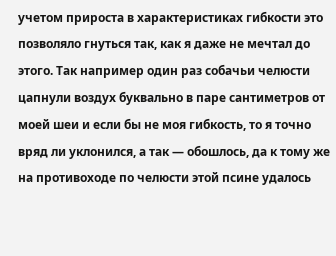учетом прироста в характеристиках гибкости это позволяло гнуться так, как я даже не мечтал до этого. Так например один раз собачьи челюсти цапнули воздух буквально в паре сантиметров от моей шеи и если бы не моя гибкость, то я точно вряд ли уклонился, а так — обошлось, да к тому же на противоходе по челюсти этой псине удалось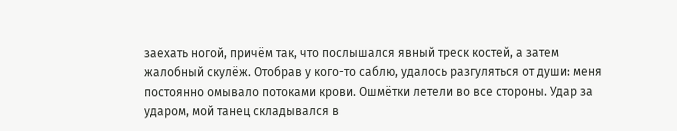заехать ногой, причём так, что послышался явный треск костей, а затем жалобный скулёж. Отобрав у кого-то саблю, удалось разгуляться от души: меня постоянно омывало потоками крови. Ошмётки летели во все стороны. Удар за ударом, мой танец складывался в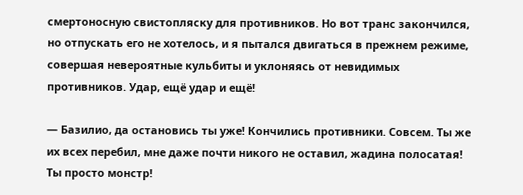смертоносную свистопляску для противников. Но вот транс закончился, но отпускать его не хотелось, и я пытался двигаться в прежнем режиме, совершая невероятные кульбиты и уклоняясь от невидимых противников. Удар, ещё удар и ещё!

— Базилио, да остановись ты уже! Кончились противники. Совсем. Ты же их всех перебил, мне даже почти никого не оставил, жадина полосатая! Ты просто монстр!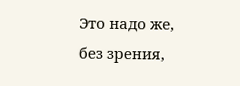Это надо же, без зрения,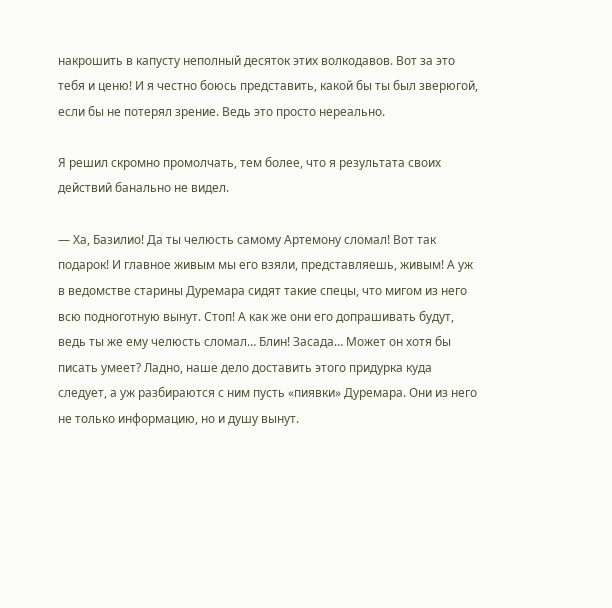накрошить в капусту неполный десяток этих волкодавов. Вот за это тебя и ценю! И я честно боюсь представить, какой бы ты был зверюгой, если бы не потерял зрение. Ведь это просто нереально.

Я решил скромно промолчать, тем более, что я результата своих действий банально не видел.

— Ха, Базилио! Да ты челюсть самому Артемону сломал! Вот так подарок! И главное живым мы его взяли, представляешь, живым! А уж в ведомстве старины Дуремара сидят такие спецы, что мигом из него всю подноготную вынут. Стоп! А как же они его допрашивать будут, ведь ты же ему челюсть сломал… Блин! Засада… Может он хотя бы писать умеет? Ладно, наше дело доставить этого придурка куда следует, а уж разбираются с ним пусть «пиявки» Дуремара. Они из него не только информацию, но и душу вынут.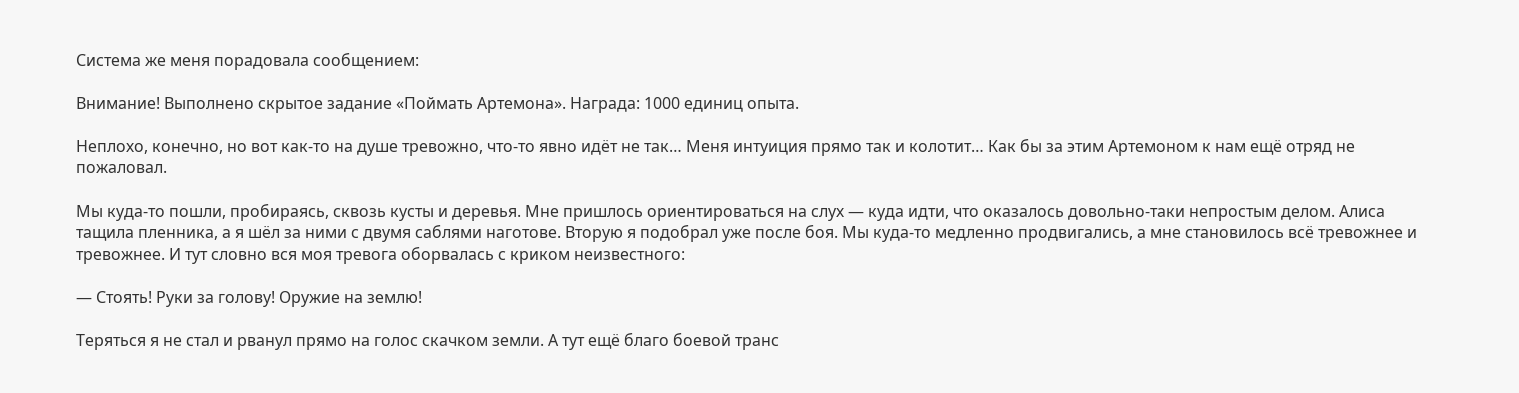Система же меня порадовала сообщением:

Внимание! Выполнено скрытое задание «Поймать Артемона». Награда: 1000 единиц опыта.

Неплохо, конечно, но вот как-то на душе тревожно, что-то явно идёт не так… Меня интуиция прямо так и колотит… Как бы за этим Артемоном к нам ещё отряд не пожаловал.

Мы куда-то пошли, пробираясь, сквозь кусты и деревья. Мне пришлось ориентироваться на слух — куда идти, что оказалось довольно-таки непростым делом. Алиса тащила пленника, а я шёл за ними с двумя саблями наготове. Вторую я подобрал уже после боя. Мы куда-то медленно продвигались, а мне становилось всё тревожнее и тревожнее. И тут словно вся моя тревога оборвалась с криком неизвестного:

— Стоять! Руки за голову! Оружие на землю!

Теряться я не стал и рванул прямо на голос скачком земли. А тут ещё благо боевой транс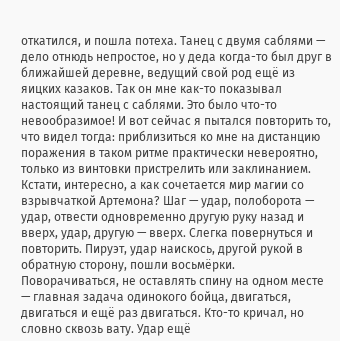откатился, и пошла потеха. Танец с двумя саблями — дело отнюдь непростое, но у деда когда-то был друг в ближайшей деревне, ведущий свой род ещё из яицких казаков. Так он мне как-то показывал настоящий танец с саблями. Это было что-то невообразимое! И вот сейчас я пытался повторить то, что видел тогда: приблизиться ко мне на дистанцию поражения в таком ритме практически невероятно, только из винтовки пристрелить или заклинанием. Кстати, интересно, а как сочетается мир магии со взрывчаткой Артемона? Шаг — удар, полоборота — удар, отвести одновременно другую руку назад и вверх, удар, другую — вверх. Слегка повернуться и повторить. Пируэт, удар наискось, другой рукой в обратную сторону, пошли восьмёрки. Поворачиваться, не оставлять спину на одном месте — главная задача одинокого бойца, двигаться, двигаться и ещё раз двигаться. Кто-то кричал, но словно сквозь вату. Удар ещё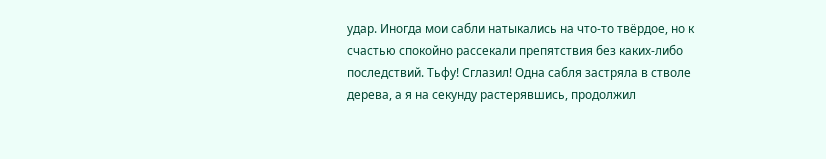удар. Иногда мои сабли натыкались на что-то твёрдое, но к счастью спокойно рассекали препятствия без каких-либо последствий. Тьфу! Сглазил! Одна сабля застряла в стволе дерева, а я на секунду растерявшись, продолжил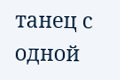танец с одной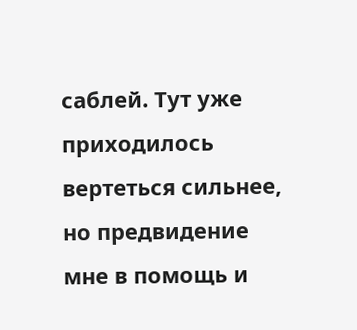саблей. Тут уже приходилось вертеться сильнее, но предвидение мне в помощь и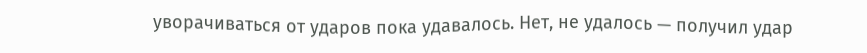уворачиваться от ударов пока удавалось. Нет, не удалось — получил удар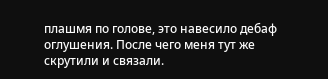плашмя по голове, это навесило дебаф оглушения. После чего меня тут же скрутили и связали.